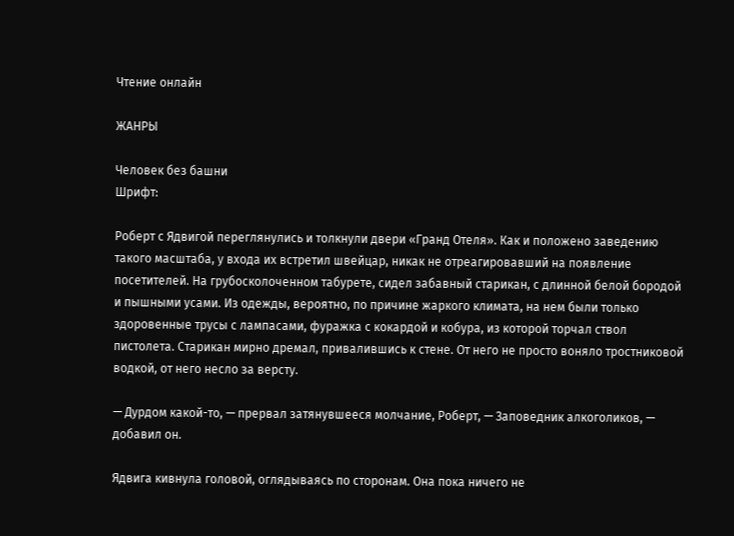Чтение онлайн

ЖАНРЫ

Человек без башни
Шрифт:

Роберт с Ядвигой переглянулись и толкнули двери «Гранд Отеля». Как и положено заведению такого масштаба, у входа их встретил швейцар, никак не отреагировавший на появление посетителей. На грубосколоченном табурете, сидел забавный старикан, с длинной белой бородой и пышными усами. Из одежды, вероятно, по причине жаркого климата, на нем были только здоровенные трусы с лампасами, фуражка с кокардой и кобура, из которой торчал ствол пистолета. Старикан мирно дремал, привалившись к стене. От него не просто воняло тростниковой водкой, от него несло за версту.

— Дурдом какой-то, — прервал затянувшееся молчание, Роберт, — Заповедник алкоголиков, — добавил он.

Ядвига кивнула головой, оглядываясь по сторонам. Она пока ничего не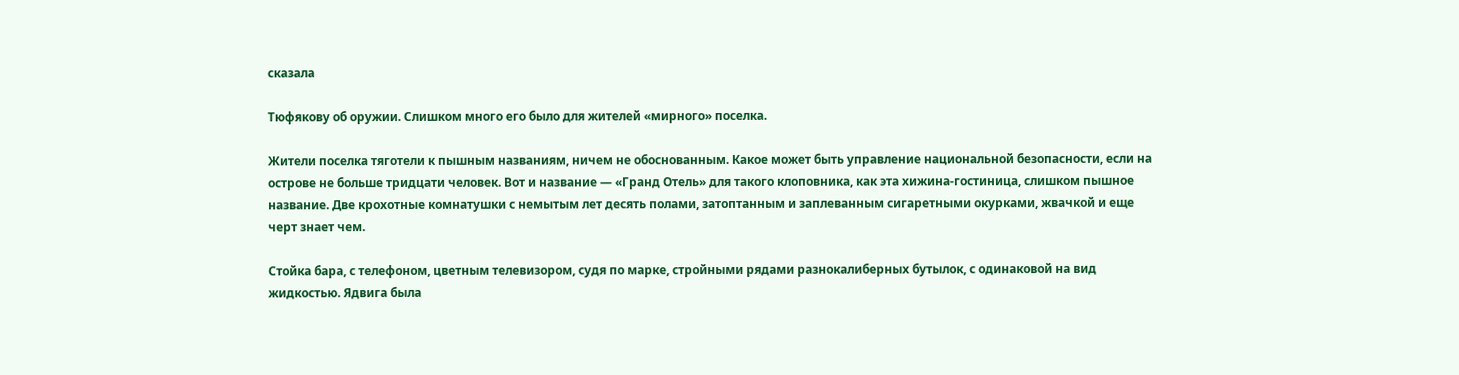сказала

Тюфякову об оружии. Слишком много его было для жителей «мирного» поселка.

Жители поселка тяготели к пышным названиям, ничем не обоснованным. Какое может быть управление национальной безопасности, если на острове не больше тридцати человек. Вот и название — «Гранд Отель» для такого клоповника, как эта хижина-гостиница, слишком пышное название. Две крохотные комнатушки с немытым лет десять полами, затоптанным и заплеванным сигаретными окурками, жвачкой и еще черт знает чем.

Стойка бара, с телефоном, цветным телевизором, судя по марке, стройными рядами разнокалиберных бутылок, с одинаковой на вид жидкостью. Ядвига была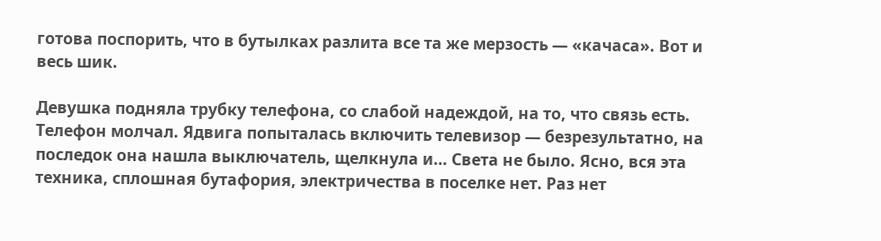готова поспорить, что в бутылках разлита все та же мерзость — «качаса». Вот и весь шик.

Девушка подняла трубку телефона, со слабой надеждой, на то, что связь есть. Телефон молчал. Ядвига попыталась включить телевизор — безрезультатно, на последок она нашла выключатель, щелкнула и… Света не было. Ясно, вся эта техника, сплошная бутафория, электричества в поселке нет. Раз нет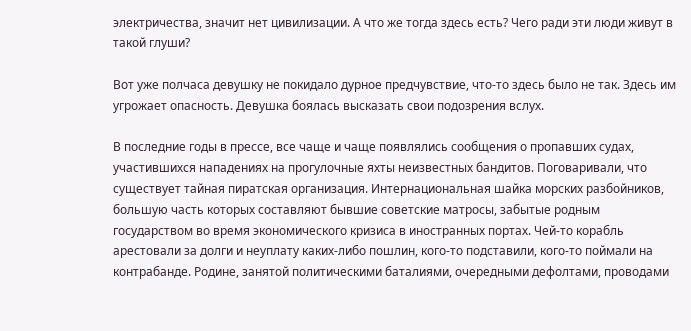электричества, значит нет цивилизации. А что же тогда здесь есть? Чего ради эти люди живут в такой глуши?

Вот уже полчаса девушку не покидало дурное предчувствие, что-то здесь было не так. Здесь им угрожает опасность. Девушка боялась высказать свои подозрения вслух.

В последние годы в прессе, все чаще и чаще появлялись сообщения о пропавших судах, участившихся нападениях на прогулочные яхты неизвестных бандитов. Поговаривали, что существует тайная пиратская организация. Интернациональная шайка морских разбойников, большую часть которых составляют бывшие советские матросы, забытые родным государством во время экономического кризиса в иностранных портах. Чей-то корабль арестовали за долги и неуплату каких-либо пошлин, кого-то подставили, кого-то поймали на контрабанде. Родине, занятой политическими баталиями, очередными дефолтами, проводами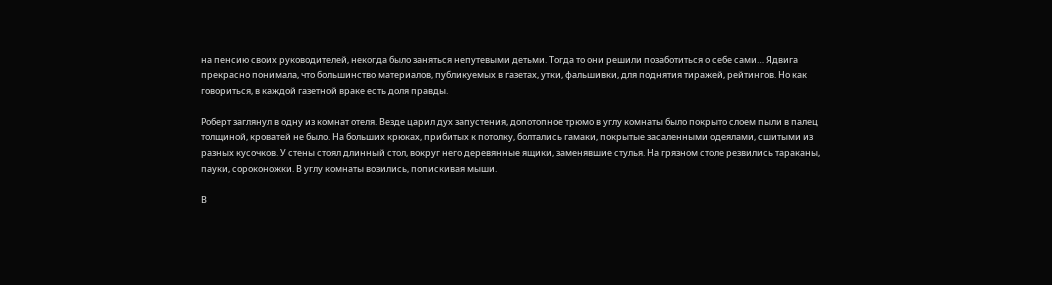на пенсию своих руководителей, некогда было заняться непутевыми детьми. Тогда то они решили позаботиться о себе сами… Ядвига прекрасно понимала, что большинство материалов, публикуемых в газетах, утки, фальшивки, для поднятия тиражей, рейтингов. Но как говориться, в каждой газетной враке есть доля правды.

Роберт заглянул в одну из комнат отеля. Везде царил дух запустения, допотопное трюмо в углу комнаты было покрыто слоем пыли в палец толщиной, кроватей не было. На больших крюках, прибитых к потолку, болтались гамаки, покрытые засаленными одеялами, сшитыми из разных кусочков. У стены стоял длинный стол, вокруг него деревянные ящики, заменявшие стулья. На грязном столе резвились тараканы, пауки, сороконожки. В углу комнаты возились, попискивая мыши.

В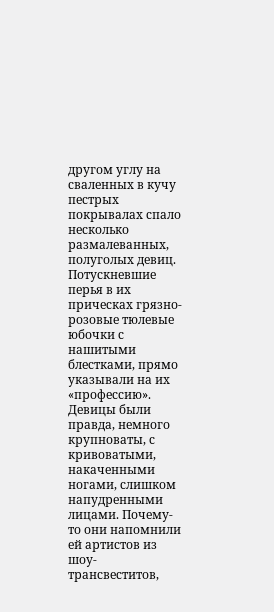другом углу на сваленных в кучу пестрых покрывалах спало несколько размалеванных, полуголых девиц. Потускневшие перья в их прическах грязно-розовые тюлевые юбочки с нашитыми блестками, прямо указывали на их «профессию». Девицы были правда, немного крупноваты, с кривоватыми, накаченными ногами, слишком напудренными лицами. Почему-то они напомнили ей артистов из шоу-трансвеститов,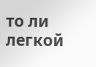то ли легкой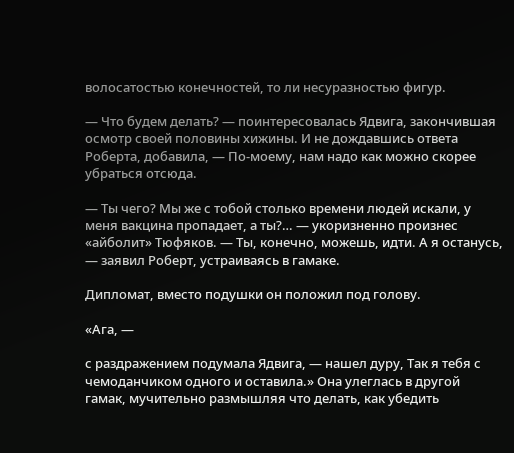волосатостью конечностей, то ли несуразностью фигур.

— Что будем делать? — поинтересовалась Ядвига, закончившая осмотр своей половины хижины. И не дождавшись ответа Роберта, добавила, — По-моему, нам надо как можно скорее убраться отсюда.

— Ты чего? Мы же с тобой столько времени людей искали, у меня вакцина пропадает, а ты?… — укоризненно произнес «айболит» Тюфяков. — Ты, конечно, можешь, идти. А я останусь, — заявил Роберт, устраиваясь в гамаке.

Дипломат, вместо подушки он положил под голову.

«Ага, —

с раздражением подумала Ядвига, — нашел дуру, Так я тебя с чемоданчиком одного и оставила.» Она улеглась в другой гамак, мучительно размышляя что делать, как убедить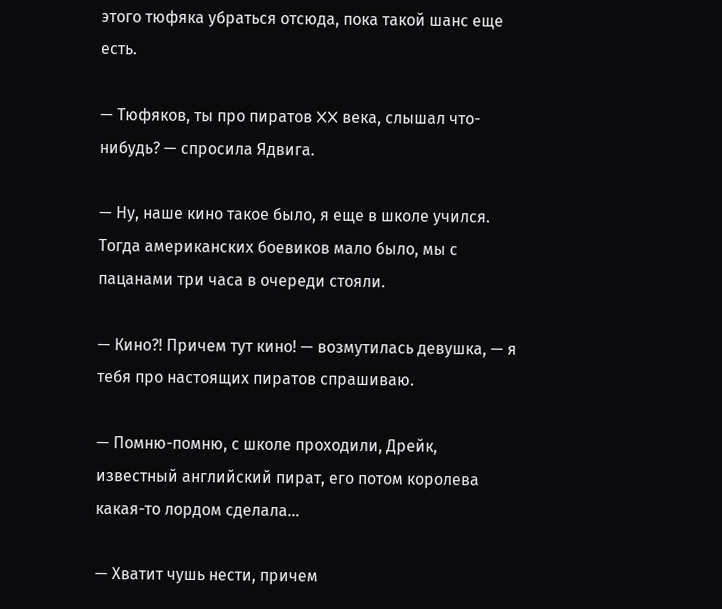этого тюфяка убраться отсюда, пока такой шанс еще есть.

— Тюфяков, ты про пиратов XX века, слышал что-нибудь? — спросила Ядвига.

— Ну, наше кино такое было, я еще в школе учился. Тогда американских боевиков мало было, мы с пацанами три часа в очереди стояли.

— Кино?! Причем тут кино! — возмутилась девушка, — я тебя про настоящих пиратов спрашиваю.

— Помню-помню, с школе проходили, Дрейк, известный английский пират, его потом королева какая-то лордом сделала…

— Хватит чушь нести, причем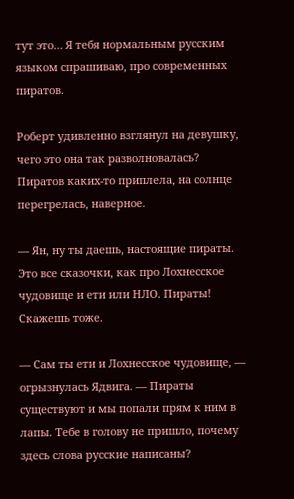тут это… Я тебя нормальным русским языком спрашиваю, про современных пиратов.

Роберт удивленно взглянул на девушку, чего это она так разволновалась? Пиратов каких-то приплела, на солнце перегрелась, наверное.

— Ян, ну ты даешь, настоящие пираты. Это все сказочки, как про Лохнесское чудовище и ети или НЛО. Пираты! Скажешь тоже.

— Сам ты ети и Лохнесское чудовище, — огрызнулась Ядвига. — Пираты существуют и мы попали прям к ним в лапы. Тебе в голову не пришло, почему здесь слова русские написаны?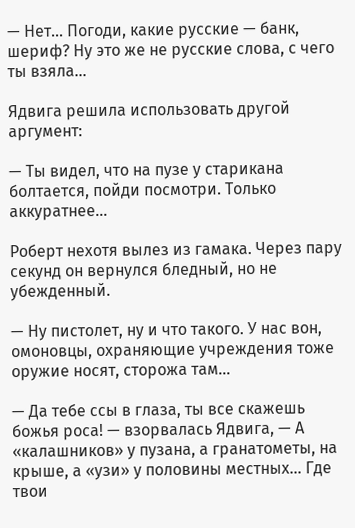— Нет… Погоди, какие русские — банк, шериф? Ну это же не русские слова, с чего ты взяла…

Ядвига решила использовать другой аргумент:

— Ты видел, что на пузе у старикана болтается, пойди посмотри. Только аккуратнее…

Роберт нехотя вылез из гамака. Через пару секунд он вернулся бледный, но не убежденный.

— Ну пистолет, ну и что такого. У нас вон, омоновцы, охраняющие учреждения тоже оружие носят, сторожа там…

— Да тебе ссы в глаза, ты все скажешь божья роса! — взорвалась Ядвига, — А «калашников» у пузана, а гранатометы, на крыше, а «узи» у половины местных… Где твои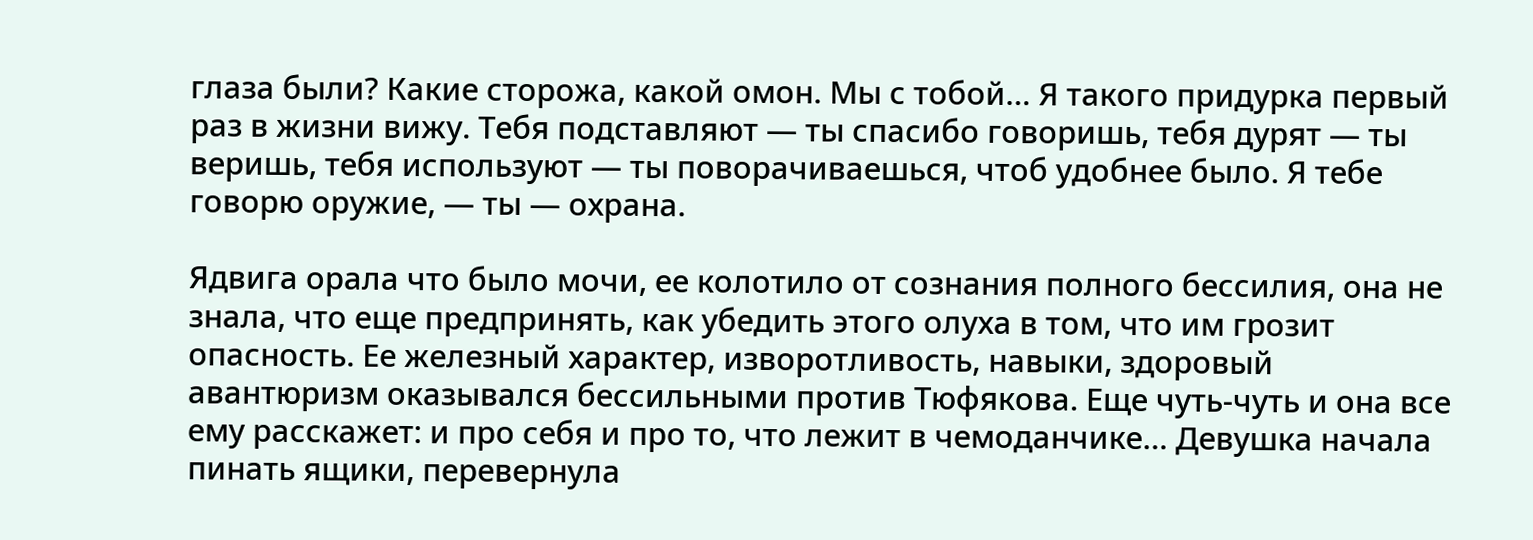глаза были? Какие сторожа, какой омон. Мы с тобой… Я такого придурка первый раз в жизни вижу. Тебя подставляют — ты спасибо говоришь, тебя дурят — ты веришь, тебя используют — ты поворачиваешься, чтоб удобнее было. Я тебе говорю оружие, — ты — охрана.

Ядвига орала что было мочи, ее колотило от сознания полного бессилия, она не знала, что еще предпринять, как убедить этого олуха в том, что им грозит опасность. Ее железный характер, изворотливость, навыки, здоровый авантюризм оказывался бессильными против Тюфякова. Еще чуть-чуть и она все ему расскажет: и про себя и про то, что лежит в чемоданчике… Девушка начала пинать ящики, перевернула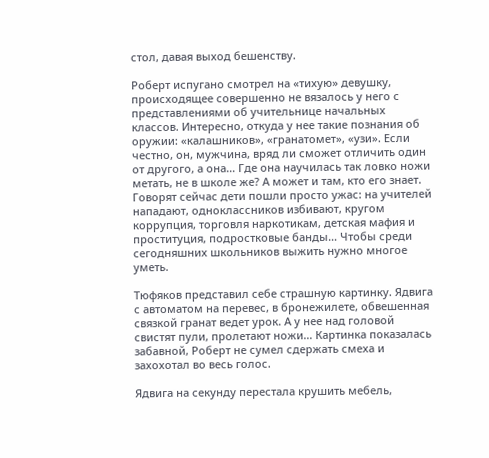стол, давая выход бешенству.

Роберт испугано смотрел на «тихую» девушку, происходящее совершенно не вязалось у него с представлениями об учительнице начальных классов. Интересно, откуда у нее такие познания об оружии: «калашников», «гранатомет», «узи». Если честно, он, мужчина, вряд ли сможет отличить один от другого, а она… Где она научилась так ловко ножи метать, не в школе же? А может и там, кто его знает. Говорят сейчас дети пошли просто ужас: на учителей нападают, одноклассников избивают, кругом коррупция, торговля наркотикам, детская мафия и проституция, подростковые банды… Чтобы среди сегодняшних школьников выжить нужно многое уметь.

Тюфяков представил себе страшную картинку. Ядвига с автоматом на перевес, в бронежилете, обвешенная связкой гранат ведет урок. А у нее над головой свистят пули, пролетают ножи… Картинка показалась забавной, Роберт не сумел сдержать смеха и захохотал во весь голос.

Ядвига на секунду перестала крушить мебель,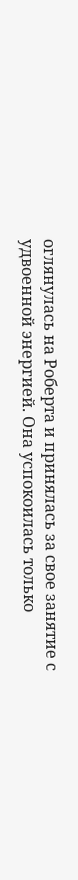оглянулась на Роберта и принялась за свое занятие с удвоенной энергией. Она успокоилась только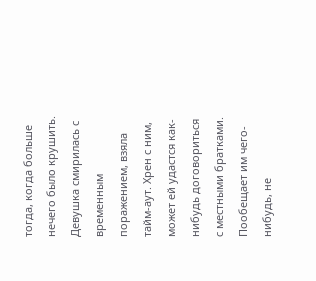тогда, когда больше нечего было крушить. Девушка смирилась с временным поражением, взяла тайм-аут. Хрен с ним, может ей удастся как-нибудь договориться с местными братками. Пообещает им чего-нибудь, не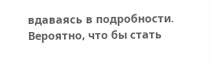вдаваясь в подробности. Вероятно, что бы стать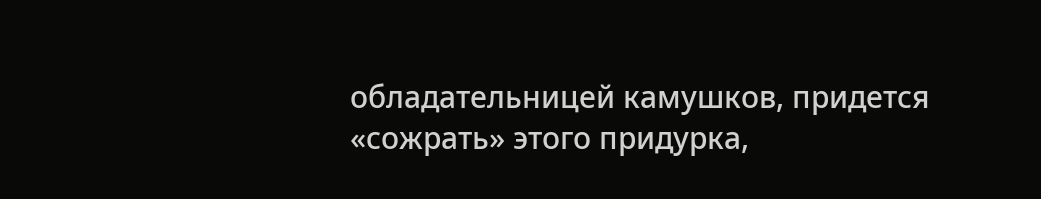обладательницей камушков, придется «сожрать» этого придурка,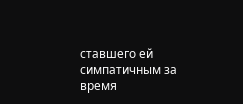ставшего ей симпатичным за время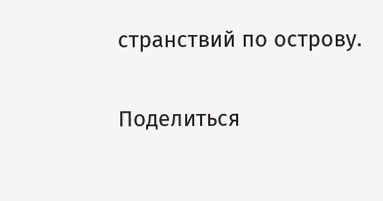странствий по острову.

Поделиться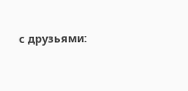с друзьями: